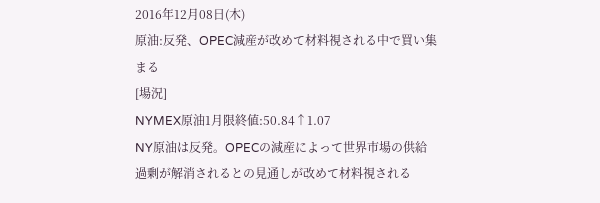2016年12月08日(木)
原油:反発、OPEC減産が改めて材料視される中で買い集まる
[場況]
NYMEX原油1月限終値:50.84↑1.07
NY原油は反発。OPECの減産によって世界市場の供給過剰が解消されるとの見通しが改めて材料視される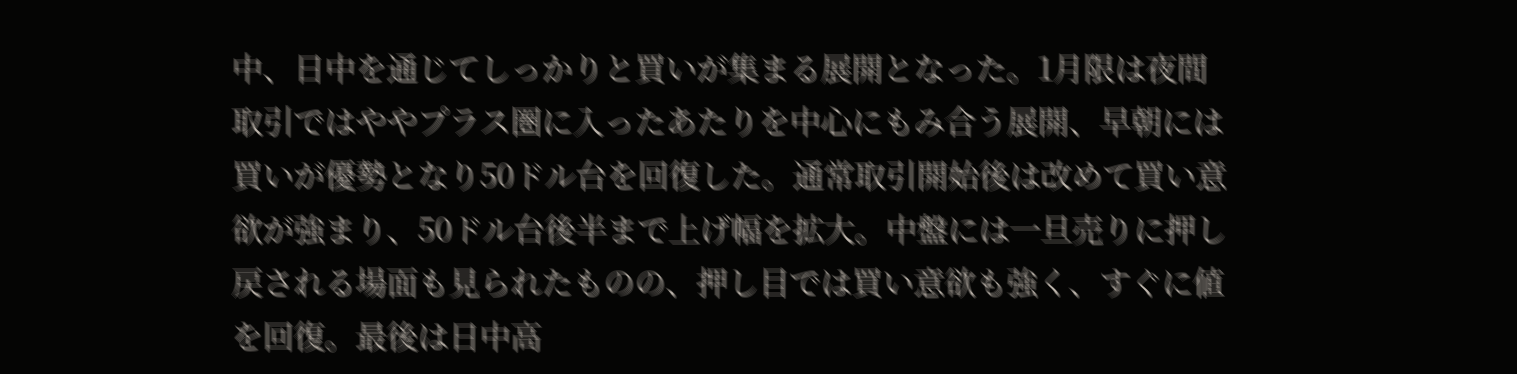中、日中を通じてしっかりと買いが集まる展開となった。1月限は夜間取引ではややプラス圏に入ったあたりを中心にもみ合う展開、早朝には買いが優勢となり50ドル台を回復した。通常取引開始後は改めて買い意欲が強まり、50ドル台後半まで上げ幅を拡大。中盤には一旦売りに押し戻される場面も見られたものの、押し目では買い意欲も強く、すぐに値を回復。最後は日中高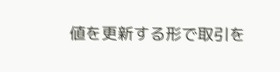値を更新する形で取引を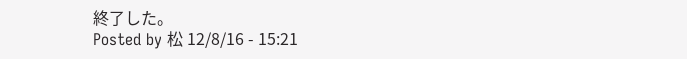終了した。
Posted by 松 12/8/16 - 15:21